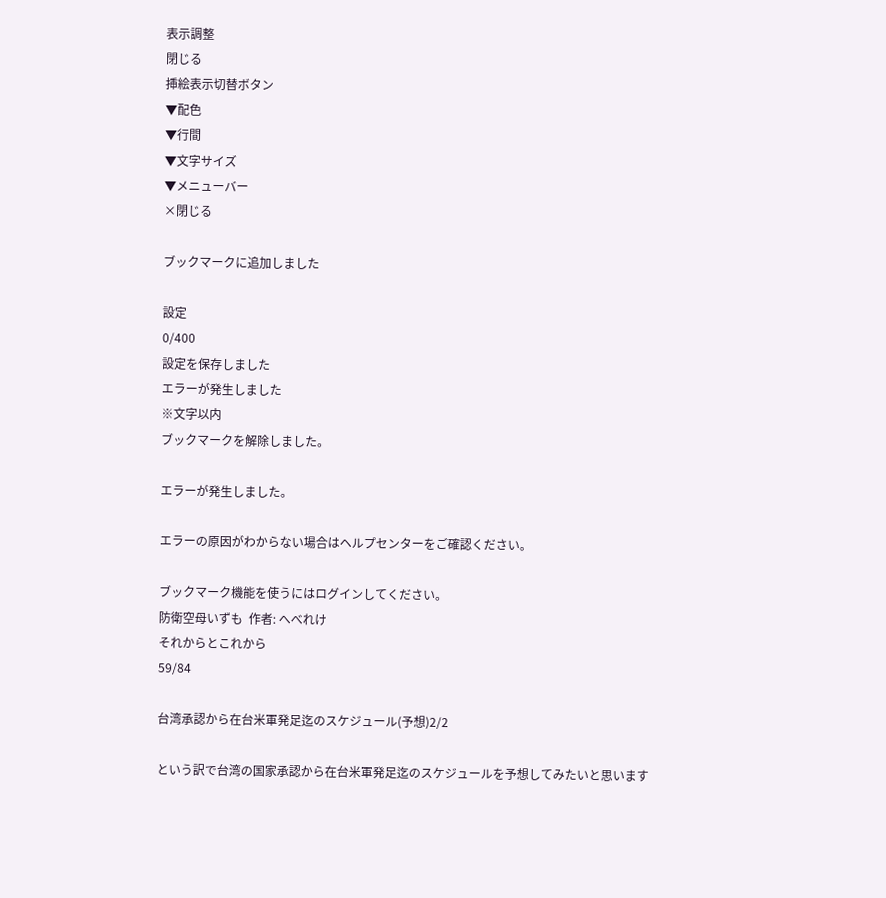表示調整
閉じる
挿絵表示切替ボタン
▼配色
▼行間
▼文字サイズ
▼メニューバー
×閉じる

ブックマークに追加しました

設定
0/400
設定を保存しました
エラーが発生しました
※文字以内
ブックマークを解除しました。

エラーが発生しました。

エラーの原因がわからない場合はヘルプセンターをご確認ください。

ブックマーク機能を使うにはログインしてください。
防衛空母いずも  作者: へべれけ
それからとこれから
59/84

台湾承認から在台米軍発足迄のスケジュール(予想)2/2

という訳で台湾の国家承認から在台米軍発足迄のスケジュールを予想してみたいと思います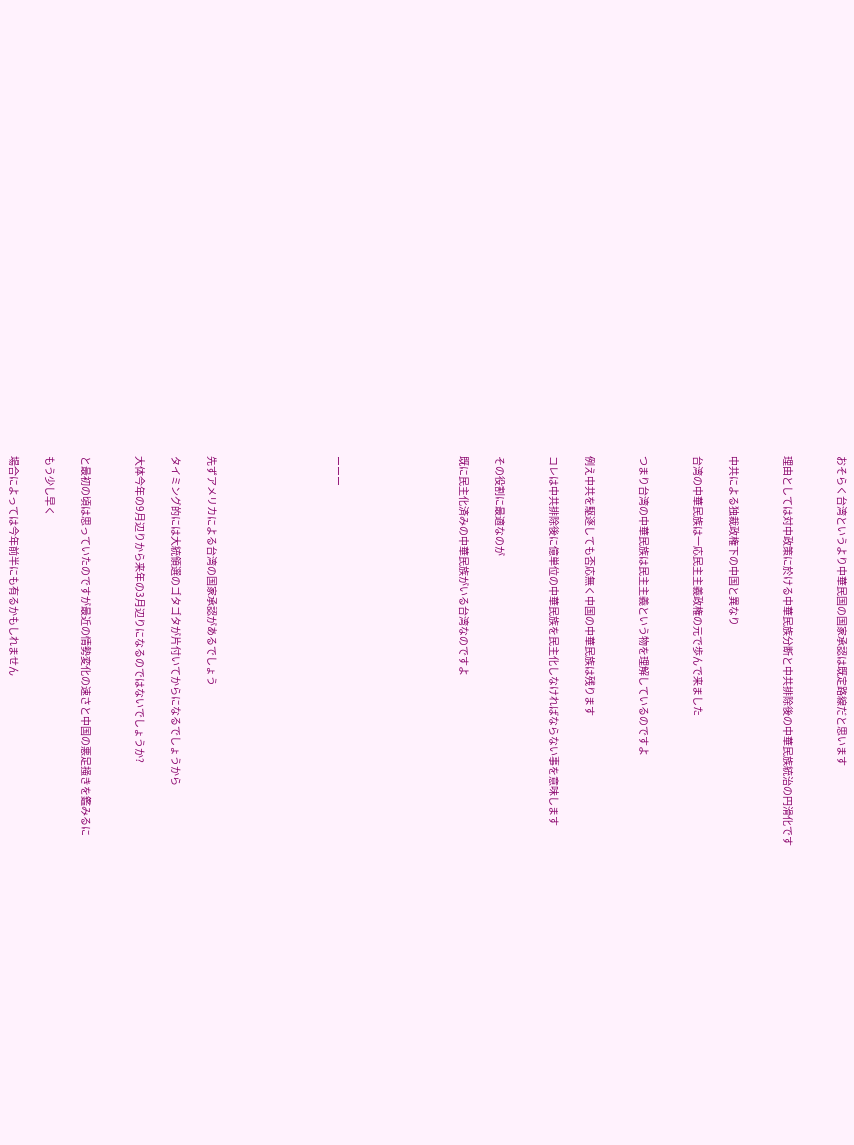おそらく台湾というより中華民国の国家承認は既定路線だと思います


理由としては対中政策に於ける中華民族分断と中共排除後の中華民族統治の円滑化です


中共による独裁政権下の中国と異なり

台湾の中華民族は一応民主主義政権の元で歩んで来ました


つまり台湾の中華民族は民主主義という物を理解しているのですよ


例え中共を駆逐しても否応無く中国の中華民族は残ります

コレは中共排除後に億単位の中華民族を民主化しなければならない事を意味します


その役割に最適なのが

既に民主化済みの中華民族がいる台湾なのですよ






ーーー






先ずアメリカによる台湾の国家承認があるでしょう

タイミング的には大統領選のゴタゴタが片付いてからになるでしょうから

大体今年の9月辺りから来年の3月辺りになるのではないでしょうか?


と最初の頃は思っていたのですが最近の情勢変化の速さと中国の悪足掻きを鑑みるに

もう少し早く

場合によっては今年前半にも有るかもしれません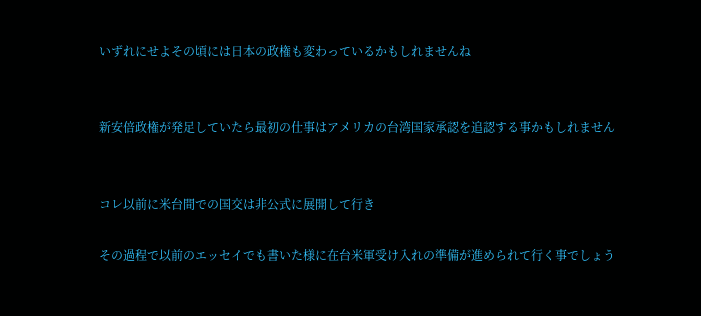いずれにせよその頃には日本の政権も変わっているかもしれませんね


新安倍政権が発足していたら最初の仕事はアメリカの台湾国家承認を追認する事かもしれません


コレ以前に米台間での国交は非公式に展開して行き

その過程で以前のエッセイでも書いた様に在台米軍受け入れの準備が進められて行く事でしょう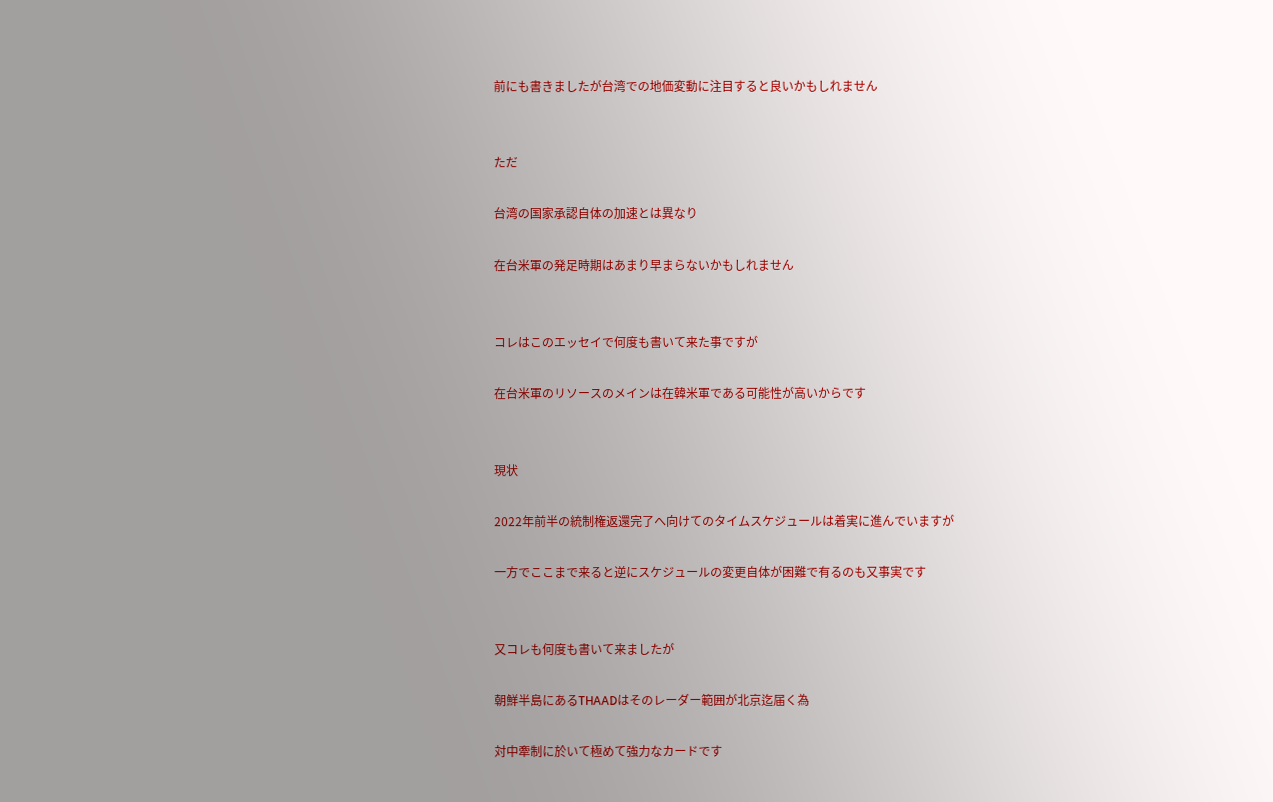前にも書きましたが台湾での地価変動に注目すると良いかもしれません


ただ

台湾の国家承認自体の加速とは異なり

在台米軍の発足時期はあまり早まらないかもしれません


コレはこのエッセイで何度も書いて来た事ですが

在台米軍のリソースのメインは在韓米軍である可能性が高いからです


現状

2022年前半の統制権返還完了へ向けてのタイムスケジュールは着実に進んでいますが

一方でここまで来ると逆にスケジュールの変更自体が困難で有るのも又事実です


又コレも何度も書いて来ましたが

朝鮮半島にあるTHAADはそのレーダー範囲が北京迄届く為

対中牽制に於いて極めて強力なカードです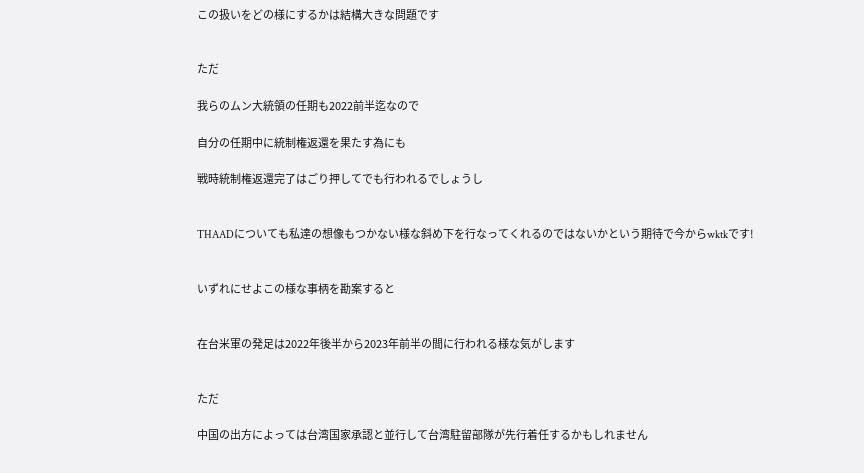この扱いをどの様にするかは結構大きな問題です


ただ

我らのムン大統領の任期も2022前半迄なので

自分の任期中に統制権返還を果たす為にも

戦時統制権返還完了はごり押してでも行われるでしょうし


THAADについても私達の想像もつかない様な斜め下を行なってくれるのではないかという期待で今からwktkです!


いずれにせよこの様な事柄を勘案すると


在台米軍の発足は2022年後半から2023年前半の間に行われる様な気がします


ただ

中国の出方によっては台湾国家承認と並行して台湾駐留部隊が先行着任するかもしれません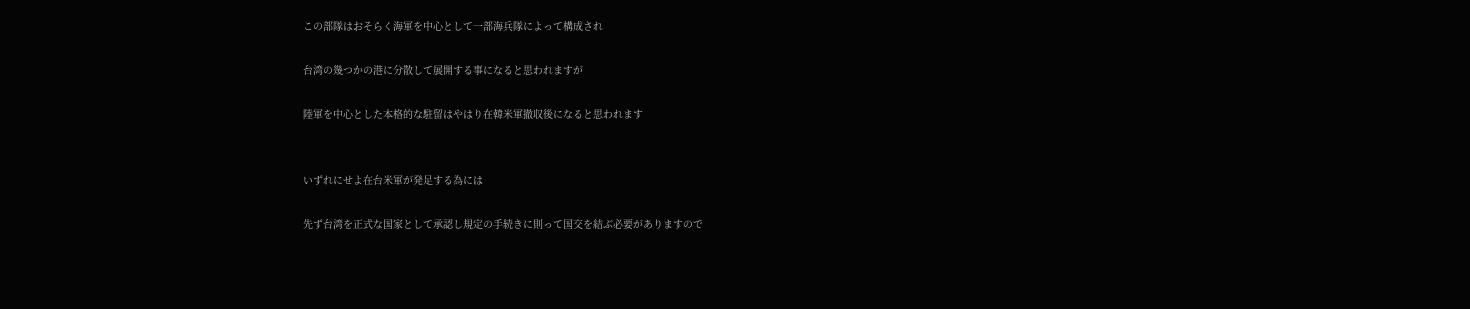この部隊はおそらく海軍を中心として一部海兵隊によって構成され

台湾の幾つかの港に分散して展開する事になると思われますが

陸軍を中心とした本格的な駐留はやはり在韓米軍撤収後になると思われます


いずれにせよ在台米軍が発足する為には

先ず台湾を正式な国家として承認し規定の手続きに則って国交を結ぶ必要がありますので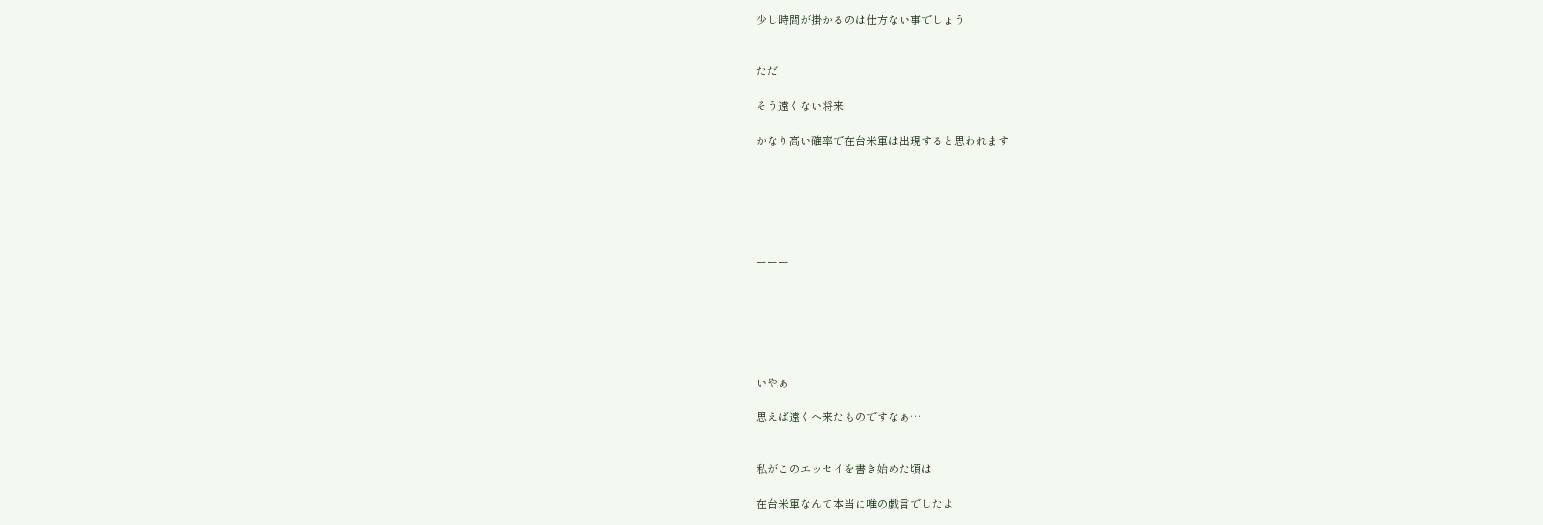少し時間が掛かるのは仕方ない事でしょう


ただ

そう遠くない将来

かなり高い確率で在台米軍は出現すると思われます






ーーー






いやぁ

思えば遠くへ来たものですなぁ…


私がこのエッセイを書き始めた頃は

在台米軍なんて本当に唯の戯言でしたよ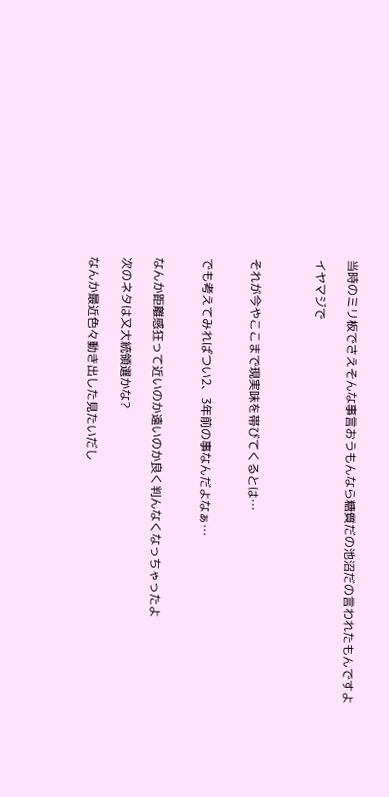当時のミリ板でさえそんな事言おうもんなら糖質だの池沼だの言われたもんですよ

イヤマジで



それが今やここまで現実味を帯びてくるとは…


でも考えてみればつい2、3年前の事なんだよなぁ…


なんか距離感狂って近いのか遠いのか良く判んなくなっちゃったよ

次のネタは又大統領選かな?

なんか最近色々動き出した見たいだし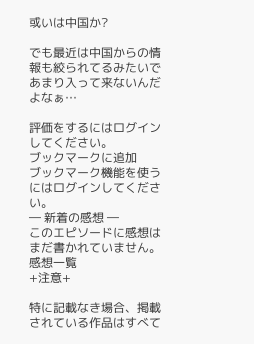或いは中国か?

でも最近は中国からの情報も絞られてるみたいであまり入って来ないんだよなぁ…

評価をするにはログインしてください。
ブックマークに追加
ブックマーク機能を使うにはログインしてください。
― 新着の感想 ―
このエピソードに感想はまだ書かれていません。
感想一覧
+注意+

特に記載なき場合、掲載されている作品はすべて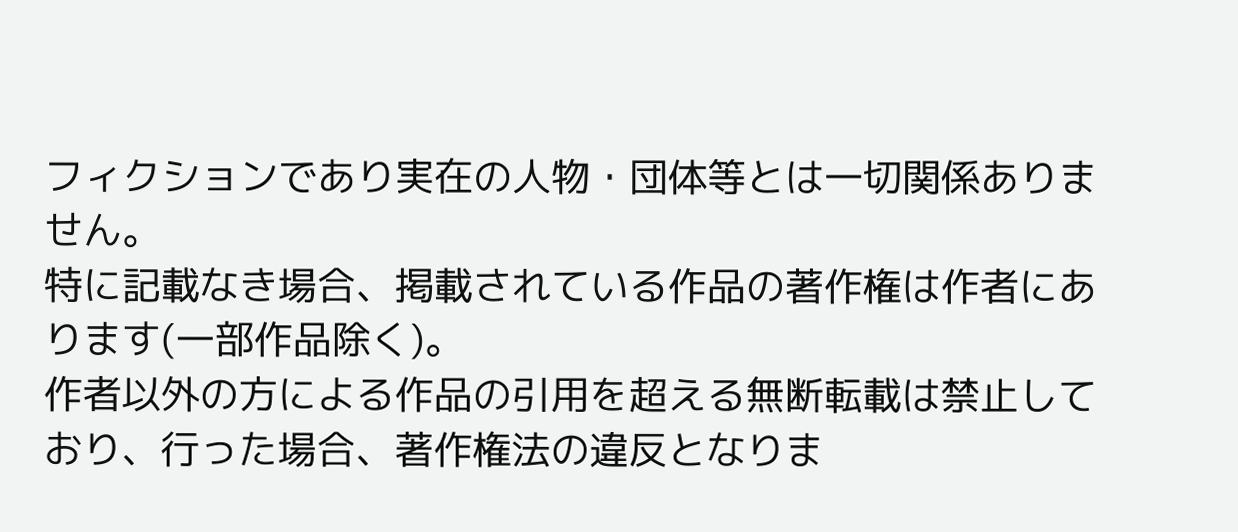フィクションであり実在の人物・団体等とは一切関係ありません。
特に記載なき場合、掲載されている作品の著作権は作者にあります(一部作品除く)。
作者以外の方による作品の引用を超える無断転載は禁止しており、行った場合、著作権法の違反となりま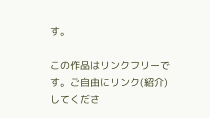す。

この作品はリンクフリーです。ご自由にリンク(紹介)してくださ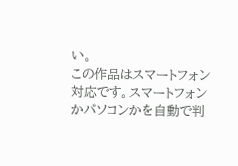い。
この作品はスマートフォン対応です。スマートフォンかパソコンかを自動で判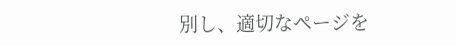別し、適切なページを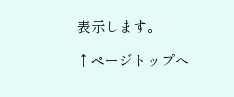表示します。

↑ページトップへ